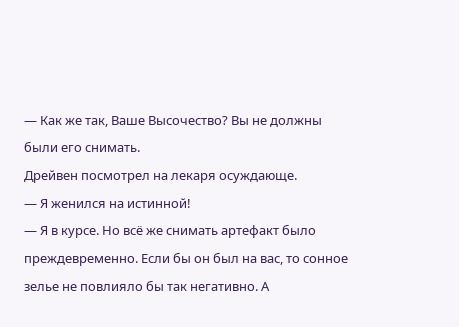— Как же так, Ваше Высочество? Вы не должны были его снимать.
Дрейвен посмотрел на лекаря осуждающе.
— Я женился на истинной!
— Я в курсе. Но всё же снимать артефакт было преждевременно. Если бы он был на вас, то сонное зелье не повлияло бы так негативно. А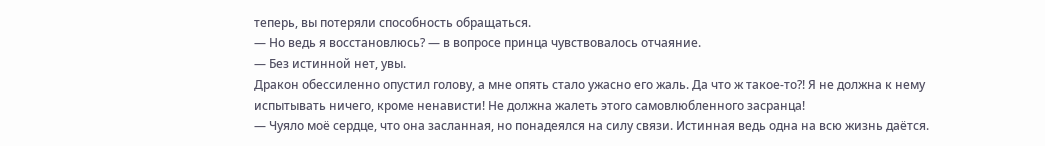теперь, вы потеряли способность обращаться.
— Но ведь я восстановлюсь? — в вопросе принца чувствовалось отчаяние.
— Без истинной нет, увы.
Дракон обессиленно опустил голову, а мне опять стало ужасно его жаль. Да что ж такое-то?! Я не должна к нему испытывать ничего, кроме ненависти! Не должна жалеть этого самовлюбленного засранца!
— Чуяло моё сердце, что она засланная, но понадеялся на силу связи. Истинная ведь одна на всю жизнь даётся.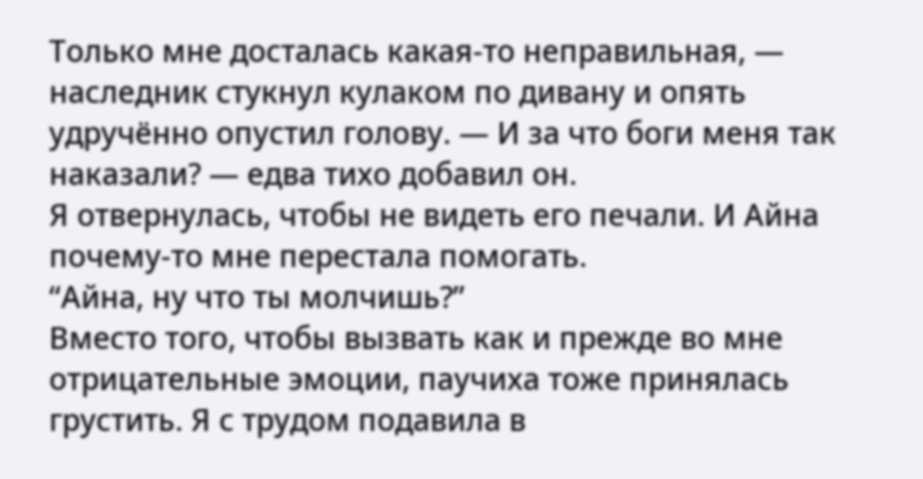Только мне досталась какая-то неправильная, — наследник стукнул кулаком по дивану и опять удручённо опустил голову. — И за что боги меня так наказали? — едва тихо добавил он.
Я отвернулась, чтобы не видеть его печали. И Айна почему-то мне перестала помогать.
“Айна, ну что ты молчишь?”
Вместо того, чтобы вызвать как и прежде во мне отрицательные эмоции, паучиха тоже принялась грустить. Я с трудом подавила в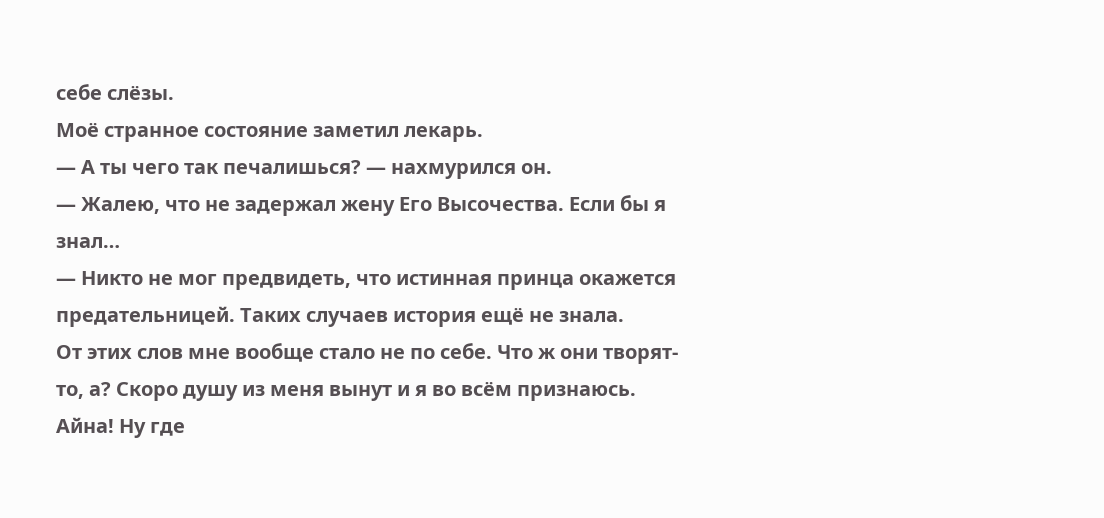себе слёзы.
Моё странное состояние заметил лекарь.
— А ты чего так печалишься? — нахмурился он.
— Жалею, что не задержал жену Его Высочества. Если бы я знал…
— Никто не мог предвидеть, что истинная принца окажется предательницей. Таких случаев история ещё не знала.
От этих слов мне вообще стало не по себе. Что ж они творят-то, а? Скоро душу из меня вынут и я во всём признаюсь. Айна! Ну где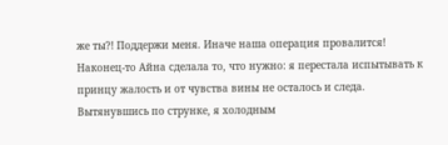же ты?! Поддержи меня. Иначе наша операция провалится!
Наконец-то Айна сделала то, что нужно: я перестала испытывать к принцу жалость и от чувства вины не осталось и следа.
Вытянувшись по струнке, я холодным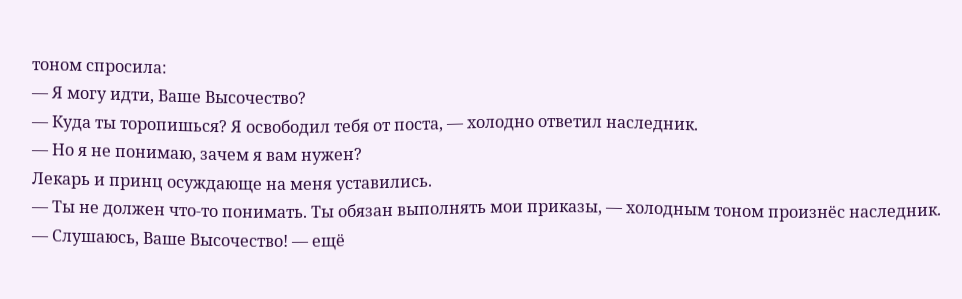тоном спросила:
— Я могу идти, Ваше Высочество?
— Куда ты торопишься? Я освободил тебя от поста, — холодно ответил наследник.
— Но я не понимаю, зачем я вам нужен?
Лекарь и принц осуждающе на меня уставились.
— Ты не должен что-то понимать. Ты обязан выполнять мои приказы, — холодным тоном произнёс наследник.
— Слушаюсь, Ваше Высочество! — ещё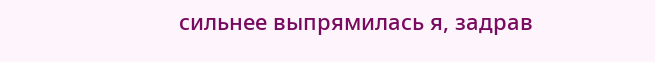сильнее выпрямилась я, задрав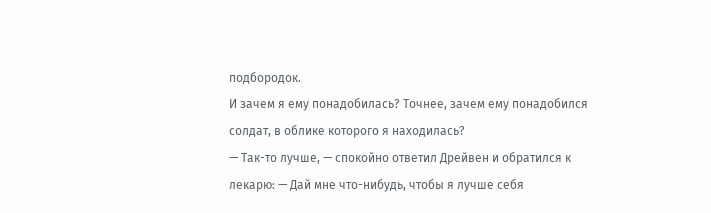подбородок.
И зачем я ему понадобилась? Точнее, зачем ему понадобился солдат, в облике которого я находилась?
— Так-то лучше, — спокойно ответил Дрейвен и обратился к лекарю: — Дай мне что-нибудь, чтобы я лучше себя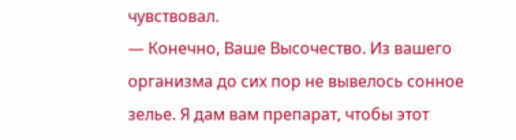чувствовал.
— Конечно, Ваше Высочество. Из вашего организма до сих пор не вывелось сонное зелье. Я дам вам препарат, чтобы этот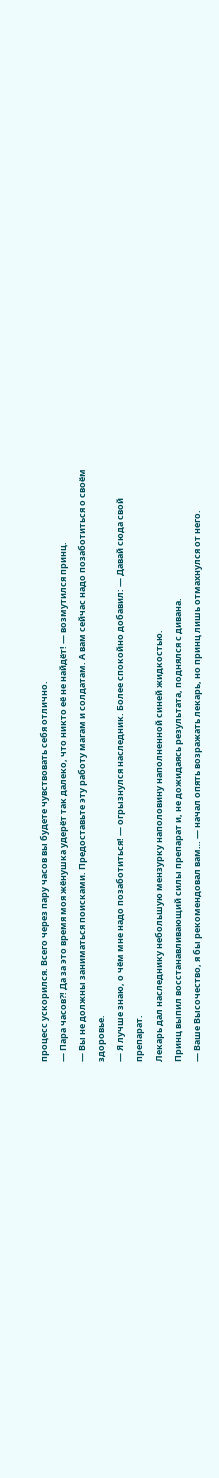процесс ускорился. Всего через пару часов вы будете чувствовать себя отлично.
— Пара часов?! Да за это время моя жёнушка удерёт так далеко, что никто её не найдёт! — возмутился принц.
— Вы не должны заниматься поисками. Предоставьте эту работу магам и солдатам. А вам сейчас надо позаботиться о своём здоровье.
— Я лучше знаю, о чём мне надо позаботиться! — огрызнулся наследник. Более спокойно добавил: — Давай сюда свой препарат.
Лекарь дал наследнику небольшую мензурку наполовину наполненной синей жидкостью.
Принц выпил восстанавливающий силы препарат и, не дожидаясь результата, поднялся с дивана.
— Ваше Высочество, я бы рекомендовал вам… — начал опять возражать лекарь, но принц лишь отмахнулся от него.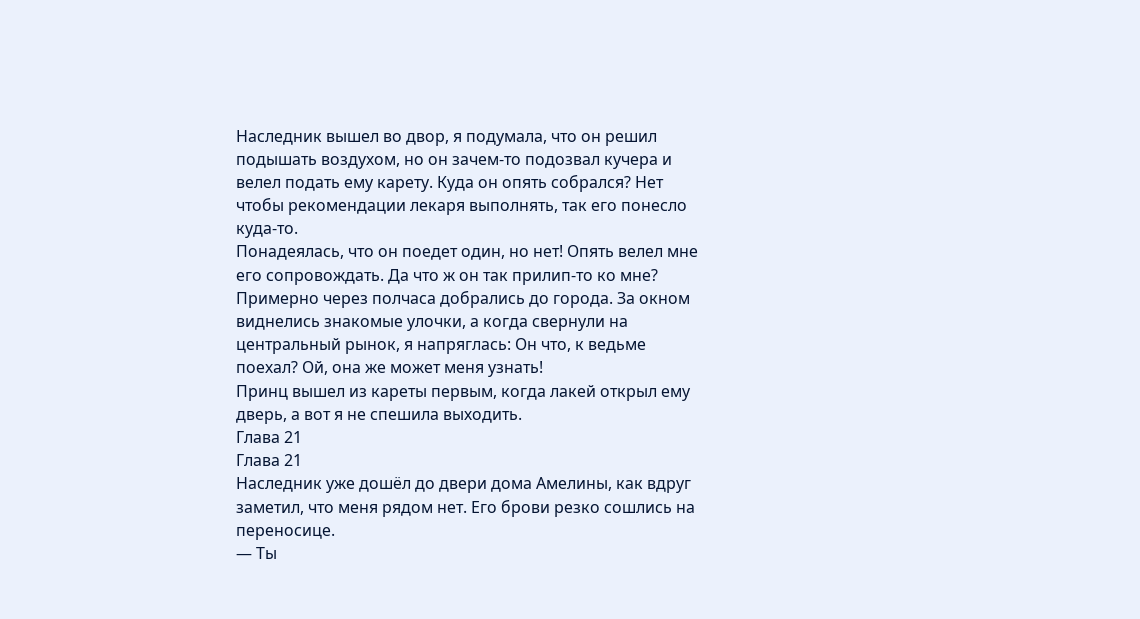Наследник вышел во двор, я подумала, что он решил подышать воздухом, но он зачем-то подозвал кучера и велел подать ему карету. Куда он опять собрался? Нет чтобы рекомендации лекаря выполнять, так его понесло куда-то.
Понадеялась, что он поедет один, но нет! Опять велел мне его сопровождать. Да что ж он так прилип-то ко мне?
Примерно через полчаса добрались до города. За окном виднелись знакомые улочки, а когда свернули на центральный рынок, я напряглась: Он что, к ведьме поехал? Ой, она же может меня узнать!
Принц вышел из кареты первым, когда лакей открыл ему дверь, а вот я не спешила выходить.
Глава 21
Глава 21
Наследник уже дошёл до двери дома Амелины, как вдруг заметил, что меня рядом нет. Его брови резко сошлись на переносице.
— Ты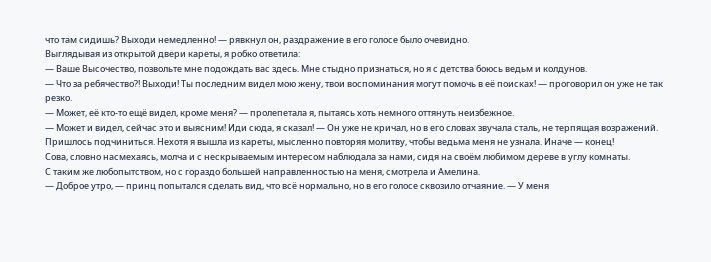что там сидишь? Выходи немедленно! — рявкнул он, раздражение в его голосе было очевидно.
Выглядывая из открытой двери кареты, я робко ответила:
— Ваше Высочество, позвольте мне подождать вас здесь. Мне стыдно признаться, но я с детства боюсь ведьм и колдунов.
— Что за ребячество?! Выходи! Ты последним видел мою жену, твои воспоминания могут помочь в её поисках! — проговорил он уже не так резко.
— Может, её кто-то ещё видел, кроме меня? — пролепетала я, пытаясь хоть немного оттянуть неизбежное.
— Может и видел, сейчас это и выясним! Иди сюда, я сказал! — Он уже не кричал, но в его словах звучала сталь, не терпящая возражений.
Пришлось подчиниться. Нехотя я вышла из кареты, мысленно повторяя молитву, чтобы ведьма меня не узнала. Иначе — конец!
Сова, словно насмехаясь, молча и с нескрываемым интересом наблюдала за нами, сидя на своём любимом дереве в углу комнаты.
С таким же любопытством, но с гораздо большей направленностью на меня, смотрела и Амелина.
— Доброе утро, — принц попытался сделать вид, что всё нормально, но в его голосе сквозило отчаяние. — У меня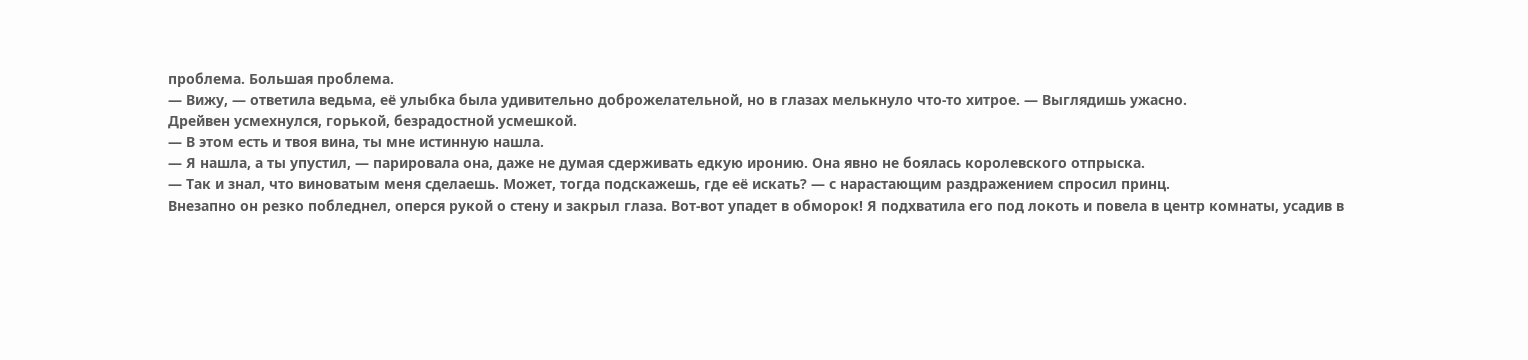проблема. Большая проблема.
— Вижу, — ответила ведьма, её улыбка была удивительно доброжелательной, но в глазах мелькнуло что-то хитрое. — Выглядишь ужасно.
Дрейвен усмехнулся, горькой, безрадостной усмешкой.
— В этом есть и твоя вина, ты мне истинную нашла.
— Я нашла, а ты упустил, — парировала она, даже не думая сдерживать едкую иронию. Она явно не боялась королевского отпрыска.
— Так и знал, что виноватым меня сделаешь. Может, тогда подскажешь, где её искать? — с нарастающим раздражением спросил принц.
Внезапно он резко побледнел, оперся рукой о стену и закрыл глаза. Вот-вот упадет в обморок! Я подхватила его под локоть и повела в центр комнаты, усадив в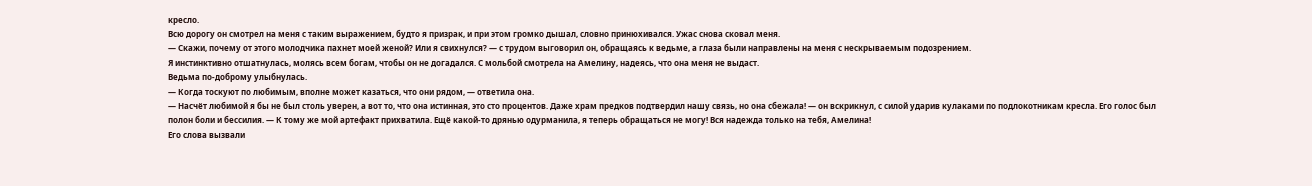кресло.
Всю дорогу он смотрел на меня с таким выражением, будто я призрак, и при этом громко дышал, словно принюхивался. Ужас снова сковал меня.
— Скажи, почему от этого молодчика пахнет моей женой? Или я свихнулся? — с трудом выговорил он, обращаясь к ведьме, а глаза были направлены на меня с нескрываемым подозрением.
Я инстинктивно отшатнулась, молясь всем богам, чтобы он не догадался. С мольбой смотрела на Амелину, надеясь, что она меня не выдаст.
Ведьма по-доброму улыбнулась.
— Когда тоскуют по любимым, вполне может казаться, что они рядом, — ответила она.
— Насчёт любимой я бы не был столь уверен, а вот то, что она истинная, это сто процентов. Даже храм предков подтвердил нашу связь, но она сбежала! — он вскрикнул, с силой ударив кулаками по подлокотникам кресла. Его голос был полон боли и бессилия. — К тому же мой артефакт прихватила. Ещё какой-то дрянью одурманила, я теперь обращаться не могу! Вся надежда только на тебя, Амелина!
Его слова вызвали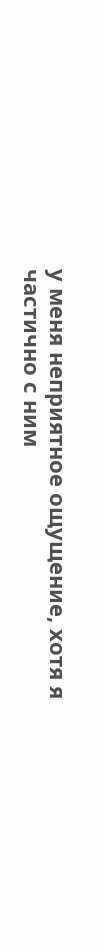у меня неприятное ощущение, хотя я частично с ним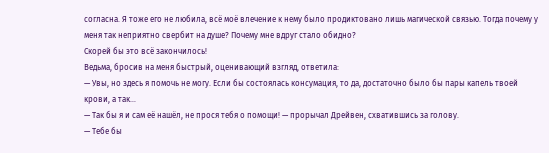согласна. Я тоже его не любила, всё моё влечение к нему было продиктовано лишь магической связью. Тогда почему у меня так неприятно свербит на душе? Почему мне вдруг стало обидно?
Скорей бы это всё закончилось!
Ведьма, бросив на меня быстрый, оценивающий взгляд, ответила:
— Увы, но здесь я помочь не могу. Если бы состоялась консумация, то да, достаточно было бы пары капель твоей крови, а так…
— Так бы я и сам её нашёл, не прося тебя о помощи! — прорычал Дрейвен, схватившись за голову.
— Тебе бы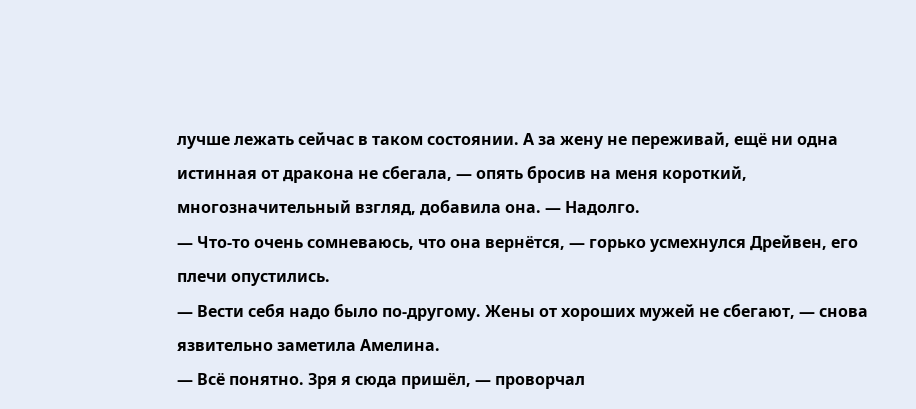лучше лежать сейчас в таком состоянии. А за жену не переживай, ещё ни одна истинная от дракона не сбегала, — опять бросив на меня короткий, многозначительный взгляд, добавила она. — Надолго.
— Что-то очень сомневаюсь, что она вернётся, — горько усмехнулся Дрейвен, его плечи опустились.
— Вести себя надо было по-другому. Жены от хороших мужей не сбегают, — снова язвительно заметила Амелина.
— Всё понятно. Зря я сюда пришёл, — проворчал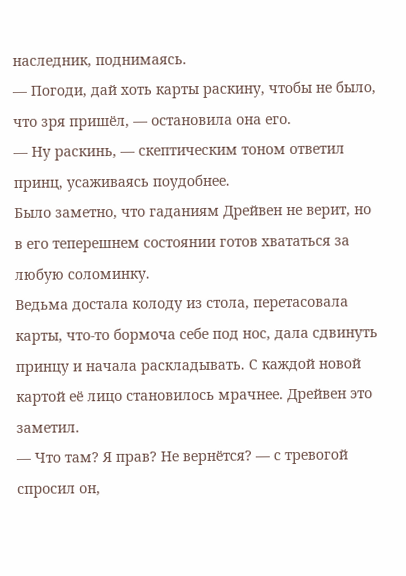наследник, поднимаясь.
— Погоди, дай хоть карты раскину, чтобы не было, что зря пришёл, — остановила она его.
— Ну раскинь, — скептическим тоном ответил принц, усаживаясь поудобнее.
Было заметно, что гаданиям Дрейвен не верит, но в его теперешнем состоянии готов хвататься за любую соломинку.
Ведьма достала колоду из стола, перетасовала карты, что-то бормоча себе под нос, дала сдвинуть принцу и начала раскладывать. С каждой новой картой её лицо становилось мрачнее. Дрейвен это заметил.
— Что там? Я прав? Не вернётся? — с тревогой спросил он,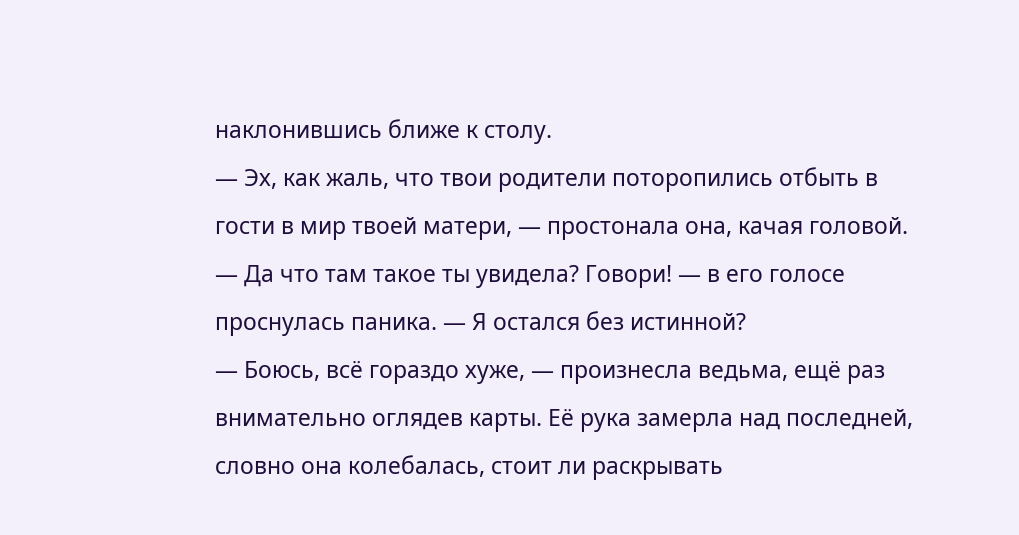наклонившись ближе к столу.
— Эх, как жаль, что твои родители поторопились отбыть в гости в мир твоей матери, — простонала она, качая головой.
— Да что там такое ты увидела? Говори! — в его голосе проснулась паника. — Я остался без истинной?
— Боюсь, всё гораздо хуже, — произнесла ведьма, ещё раз внимательно оглядев карты. Её рука замерла над последней, словно она колебалась, стоит ли раскрывать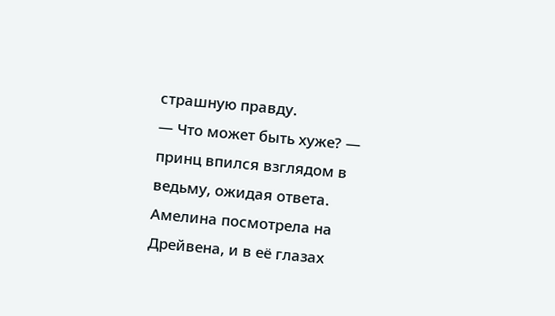страшную правду.
— Что может быть хуже? — принц впился взглядом в ведьму, ожидая ответа.
Амелина посмотрела на Дрейвена, и в её глазах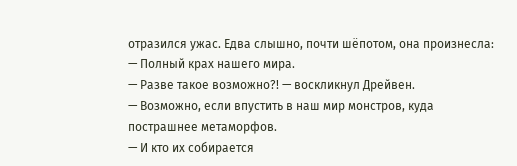отразился ужас. Едва слышно, почти шёпотом, она произнесла:
— Полный крах нашего мира.
— Разве такое возможно?! — воскликнул Дрейвен.
— Возможно, если впустить в наш мир монстров, куда пострашнее метаморфов.
— И кто их собирается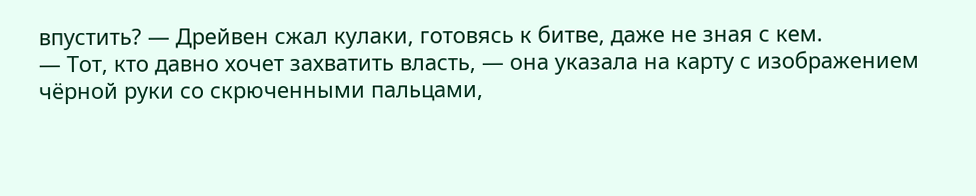впустить? — Дрейвен сжал кулаки, готовясь к битве, даже не зная с кем.
— Тот, кто давно хочет захватить власть, — она указала на карту с изображением чёрной руки со скрюченными пальцами,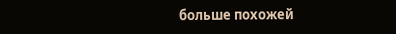больше похожей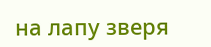на лапу зверя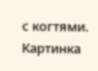с когтями. Картинка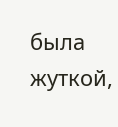была жуткой,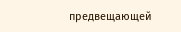предвещающей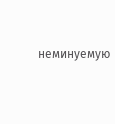неминуемую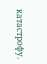катастрофу.